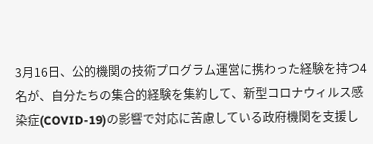3月16日、公的機関の技術プログラム運営に携わった経験を持つ4名が、自分たちの集合的経験を集約して、新型コロナウィルス感染症(COVID-19)の影響で対応に苦慮している政府機関を支援し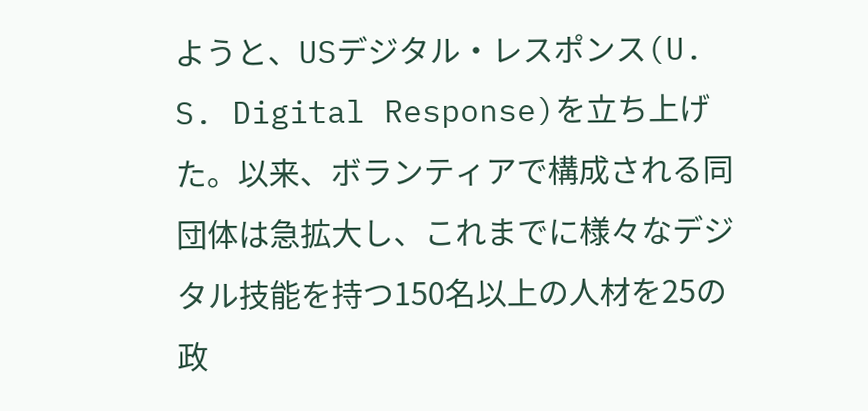ようと、USデジタル・レスポンス(U. S. Digital Response)を立ち上げた。以来、ボランティアで構成される同団体は急拡大し、これまでに様々なデジタル技能を持つ150名以上の人材を25の政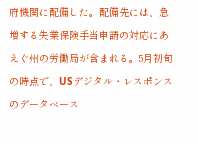府機関に配備した。配備先には、急増する失業保険手当申請の対応にあえぐ州の労働局が含まれる。5月初旬の時点で、USデジタル・レスポンスのデータベース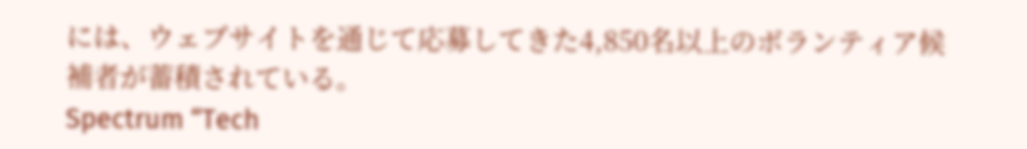には、ウェブサイトを通じて応募してきた4,850名以上のボランティア候補者が蓄積されている。
Spectrum “Tech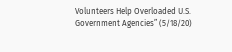Volunteers Help Overloaded U.S. Government Agencies” (5/18/20)